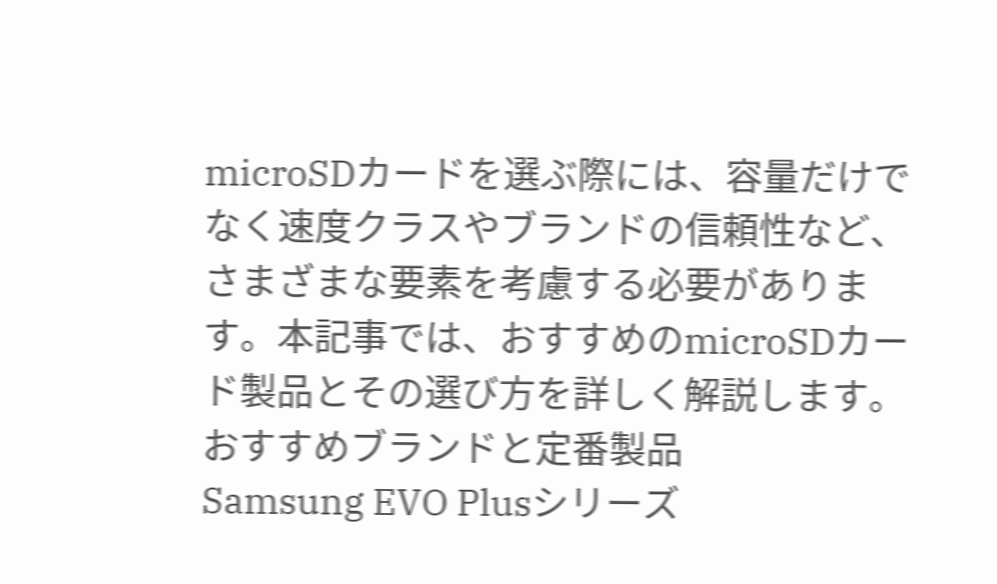microSDカードを選ぶ際には、容量だけでなく速度クラスやブランドの信頼性など、さまざまな要素を考慮する必要があります。本記事では、おすすめのmicroSDカード製品とその選び方を詳しく解説します。
おすすめブランドと定番製品
Samsung EVO Plusシリーズ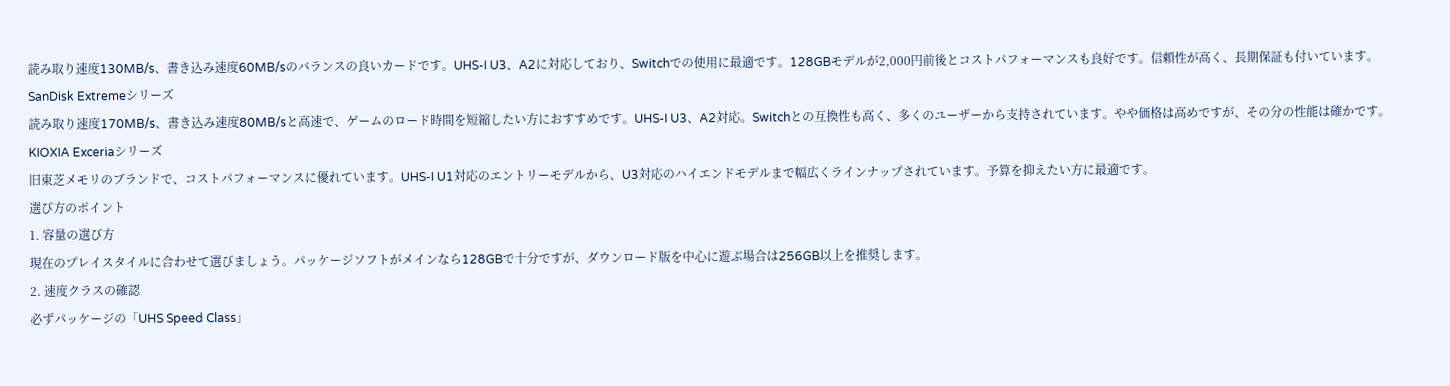読み取り速度130MB/s、書き込み速度60MB/sのバランスの良いカードです。UHS-I U3、A2に対応しており、Switchでの使用に最適です。128GBモデルが2,000円前後とコストパフォーマンスも良好です。信頼性が高く、長期保証も付いています。
SanDisk Extremeシリーズ
読み取り速度170MB/s、書き込み速度80MB/sと高速で、ゲームのロード時間を短縮したい方におすすめです。UHS-I U3、A2対応。Switchとの互換性も高く、多くのユーザーから支持されています。やや価格は高めですが、その分の性能は確かです。
KIOXIA Exceriaシリーズ
旧東芝メモリのブランドで、コストパフォーマンスに優れています。UHS-I U1対応のエントリーモデルから、U3対応のハイエンドモデルまで幅広くラインナップされています。予算を抑えたい方に最適です。
選び方のポイント
1. 容量の選び方
現在のプレイスタイルに合わせて選びましょう。パッケージソフトがメインなら128GBで十分ですが、ダウンロード版を中心に遊ぶ場合は256GB以上を推奨します。
2. 速度クラスの確認
必ずパッケージの「UHS Speed Class」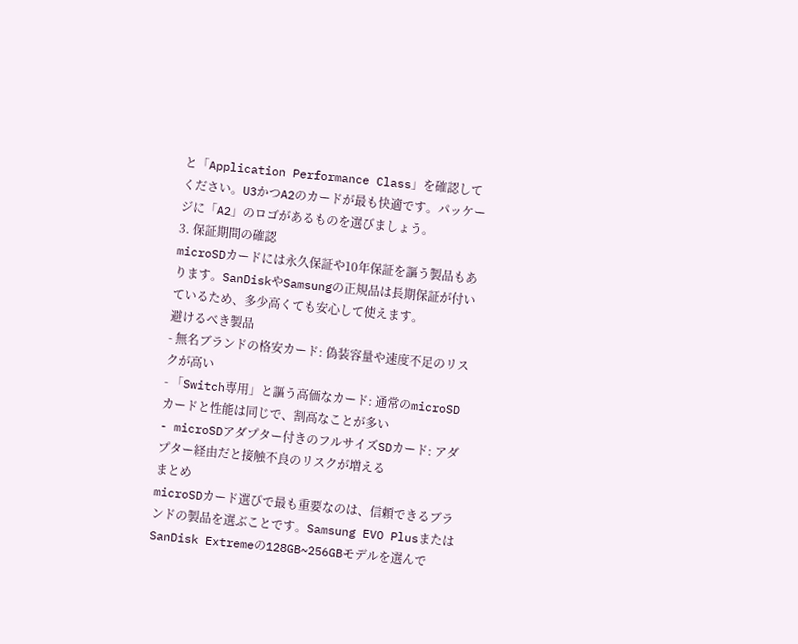と「Application Performance Class」を確認してください。U3かつA2のカードが最も快適です。パッケージに「A2」のロゴがあるものを選びましょう。
3. 保証期間の確認
microSDカードには永久保証や10年保証を謳う製品もあります。SanDiskやSamsungの正規品は長期保証が付いているため、多少高くても安心して使えます。
避けるべき製品
- 無名ブランドの格安カード: 偽装容量や速度不足のリスクが高い
- 「Switch専用」と謳う高価なカード: 通常のmicroSDカードと性能は同じで、割高なことが多い
- microSDアダプター付きのフルサイズSDカード: アダプター経由だと接触不良のリスクが増える
まとめ
microSDカード選びで最も重要なのは、信頼できるブランドの製品を選ぶことです。Samsung EVO PlusまたはSanDisk Extremeの128GB~256GBモデルを選んで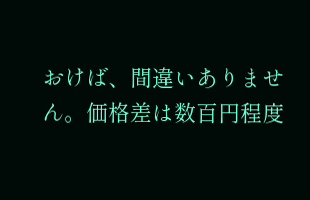おけば、間違いありません。価格差は数百円程度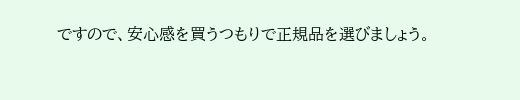ですので、安心感を買うつもりで正規品を選びましょう。